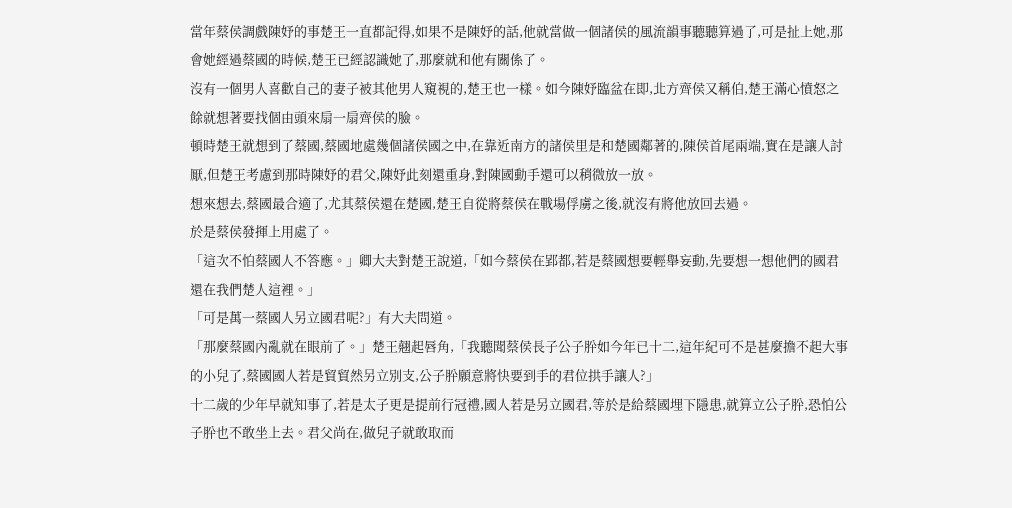當年蔡侯調戲陳妤的事楚王一直都記得,如果不是陳妤的話,他就當做一個諸侯的風流韻事聽聽算過了,可是扯上她,那會她經過蔡國的時候,楚王已經認識她了,那麼就和他有關係了。
沒有一個男人喜歡自己的妻子被其他男人窺視的,楚王也一樣。如今陳妤臨盆在即,北方齊侯又稱伯,楚王滿心憤怒之餘就想著要找個由頭來扇一扇齊侯的臉。
頓時楚王就想到了蔡國,蔡國地處幾個諸侯國之中,在靠近南方的諸侯里是和楚國鄰著的,陳侯首尾兩端,實在是讓人討厭,但楚王考慮到那時陳妤的君父,陳妤此刻還重身,對陳國動手還可以稍微放一放。
想來想去,蔡國最合適了,尤其蔡侯還在楚國,楚王自從將蔡侯在戰場俘虜之後,就沒有將他放回去過。
於是蔡侯發揮上用處了。
「這次不怕蔡國人不答應。」卿大夫對楚王說道,「如今蔡侯在郢都,若是蔡國想要輕舉妄動,先要想一想他們的國君還在我們楚人這裡。」
「可是萬一蔡國人另立國君呢?」有大夫問道。
「那麼蔡國內亂就在眼前了。」楚王翹起唇角,「我聽聞蔡侯長子公子肸如今年已十二,這年紀可不是甚麼擔不起大事的小兒了,蔡國國人若是貿貿然另立別支,公子肸願意將快要到手的君位拱手讓人?」
十二歲的少年早就知事了,若是太子更是提前行冠禮,國人若是另立國君,等於是給蔡國埋下隱患,就算立公子肸,恐怕公子肸也不敢坐上去。君父尚在,做兒子就敢取而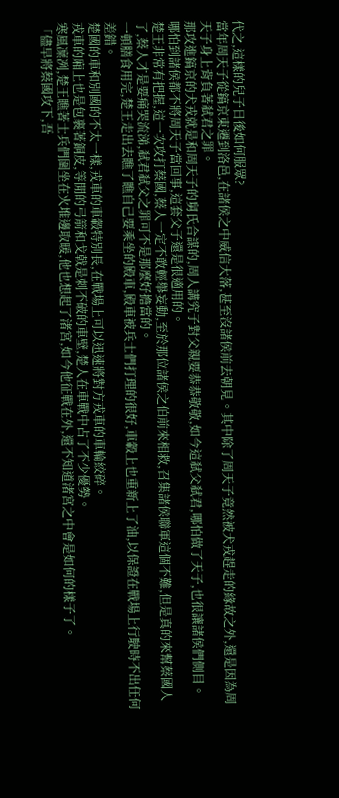代之,這樣的兒子日後如何服眾?
當年周天子從鎬京東遷到洛邑,在諸侯之中威信大落,甚至沒諸侯前去朝見。其中除了周天子竟然被犬戎趕走的緣故之外,還是因為周天子身上背負著弒君之罪。
那攻進鎬京的犬戎就是和周天子的舅氏合謀的,周人講究子對父親要恭恭敬敬,如今這弒父弒君,哪怕做了天子,也很讓諸侯們側目。
哪怕到諸侯都不將周天子當回事,這套父子還是很適用的。
楚王非常有把握,這一次攻打蔡國,蔡人一定不敢輕舉妄動,至於那位諸侯之伯前來相救,召集諸侯聯軍這個不難,但是真的來幫蔡國人了,蔡人才是要痛哭流涕,弒君弒父之罪可不是那麼好擔當的。
一頓膳食用完,楚王走出去瞧了瞧自己要乘坐的殿車,殿車被兵士們打理的很好,車轂上也重新上了油,以保證在戰場上行駛時不出任何差錯。
楚國的車和別國的不太一樣,戎車的車轂特別長,在戰場上可以迅速將對方戎車的車輪絞碎。
戎車的廂上也是包裹著銅皮,等閒的弓箭和戈戟是刺不破的車壁,楚人在車戰中占了不少優勢。
寒風凜冽,楚王瞧著士兵們圍坐在火堆邊取暖,他也想起了渚宮,如今他征戰在外,還不知道渚宮之中會是如何的樣子了。
「儘早將蔡國攻下,吾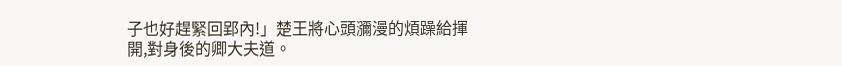子也好趕緊回郢內!」楚王將心頭瀰漫的煩躁給揮開,對身後的卿大夫道。